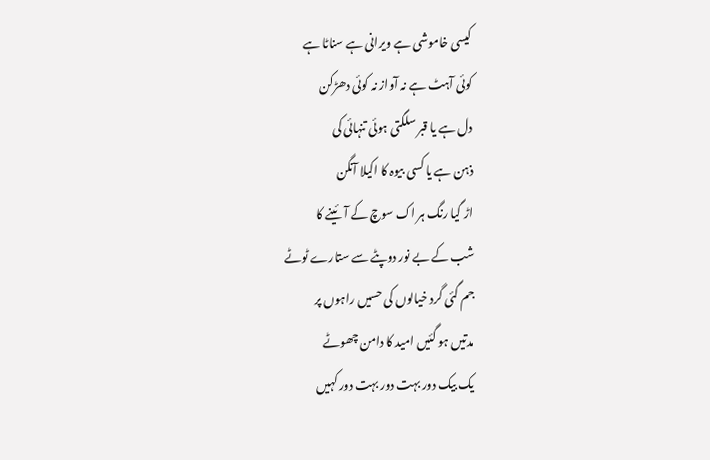کیسی خاموشی ہے ویرانی ہے سناٹا ہے
کوئی آہٹ ہے نہ آواز نہ کوئی دھڑکن
دل ہے یا قبر سلگتی ہوئی تنہائی کی
ذہن ہے یا کسی بیوہ کا اکیلا آنگن
اڑ گیا رنگ ہر اک سوچ کے آئینے کا
شب کے بے نور دوپٹے سے ستارے ٹوٹے
جم گئی گرد خیالوں کی حسیں راہوں پر
مدتیں ہو گئیں امید کا دامن چھوٹے
یک بیک دور بہت دور بہت دور کہیں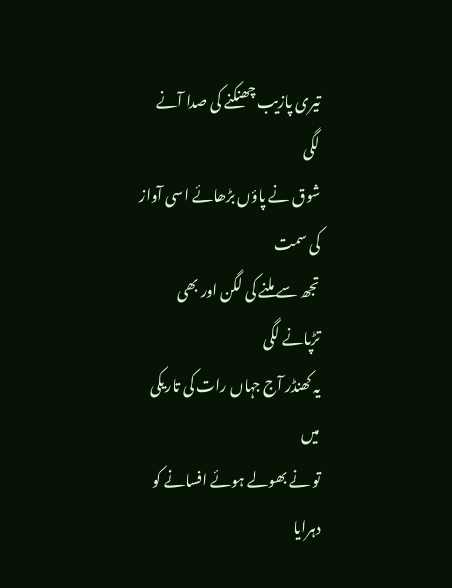تیری پازیب چھنکنے کی صدا آنے لگی
شوق نے پاؤں بڑھائے اسی آواز کی سمت
تجھ سے ملنے کی لگن اور بھی تڑپانے لگی
یہ کھنڈر آج جہاں رات کی تاریکی میں
تو نے بھولے ہوئے افسانے کو دہرایا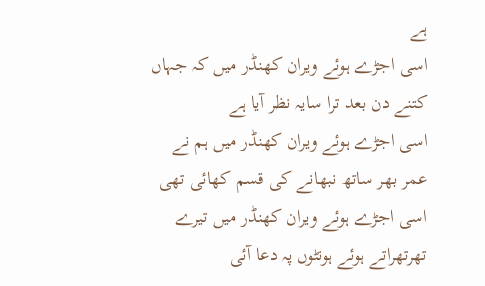ہے
اسی اجڑے ہوئے ویران کھنڈر میں کہ جہاں
کتنے دن بعد ترا سایہ نظر آیا ہے
اسی اجڑے ہوئے ویران کھنڈر میں ہم نے
عمر بھر ساتھ نبھانے کی قسم کھائی تھی
اسی اجڑے ہوئے ویران کھنڈر میں تیرے
تھرتھراتے ہوئے ہونٹوں پہ دعا آئی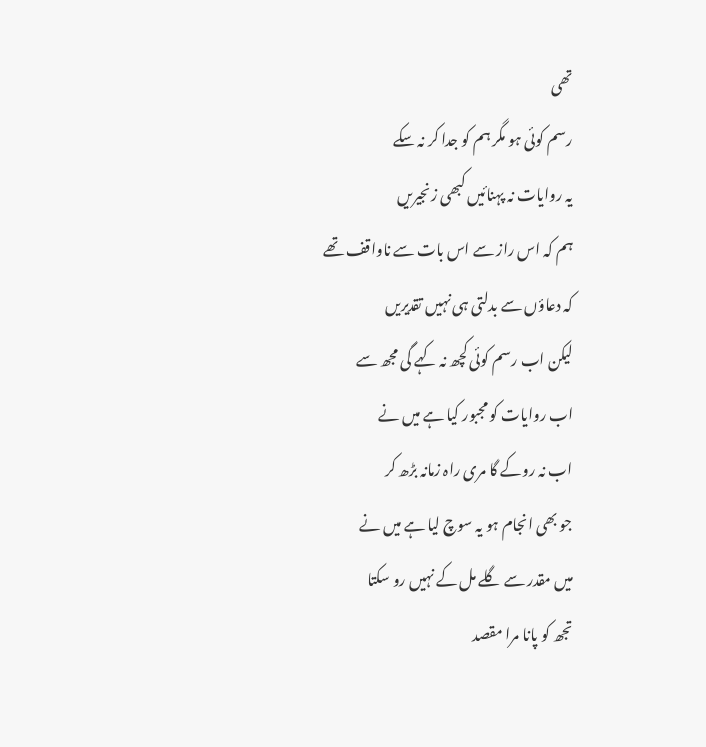تھی
رسم کوئی ہو مگر ہم کو جدا کر نہ سکے
یہ روایات نہ پہنائیں کبھی زنجیریں
ہم کہ اس راز سے اس بات سے ناواقف تھے
کہ دعاؤں سے بدلتی ہی نہیں تقدیریں
لیکن اب رسم کوئی کچھ نہ کہے گی مجھ سے
اب روایات کو مجبور کیا ہے میں نے
اب نہ روکے گا مری راہ زمانہ بڑھ کر
جو بھی انجام ہو یہ سوچ لیا ہے میں نے
میں مقدر سے گلے مل کے نہیں رو سکتا
تجھ کو پانا مرا مقصد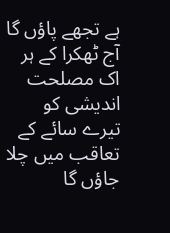ہے تجھے پاؤں گا
آج ٹھکرا کے ہر اک مصلحت اندیشی کو
تیرے سائے کے تعاقب میں چلا جاؤں گا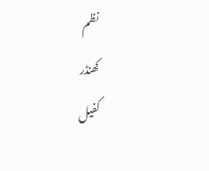نظم
کھنڈر
کفیل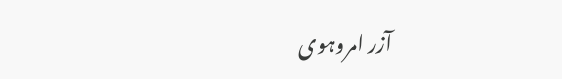آزر امروہوی